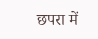छपरा में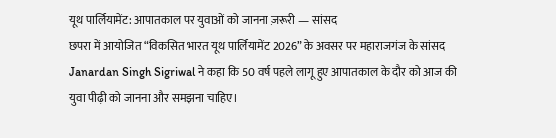यूथ पार्लियामेंट: आपातकाल पर युवाओं को जानना ज़रूरी — सांसद
छपरा में आयोजित “विकसित भारत यूथ पार्लियामेंट 2026” के अवसर पर महाराजगंज के सांसद Janardan Singh Sigriwal ने कहा कि 50 वर्ष पहले लागू हुए आपातकाल के दौर को आज की युवा पीढ़ी को जानना और समझना चाहिए।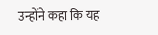उन्होंने कहा कि यह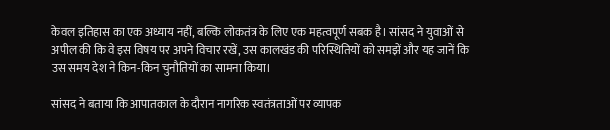केवल इतिहास का एक अध्याय नहीं, बल्कि लोकतंत्र के लिए एक महत्वपूर्ण सबक है। सांसद ने युवाओं से अपील की कि वे इस विषय पर अपने विचार रखें, उस कालखंड की परिस्थितियों को समझें और यह जानें कि उस समय देश ने किन-किन चुनौतियों का सामना किया।

सांसद ने बताया कि आपातकाल के दौरान नागरिक स्वतंत्रताओं पर व्यापक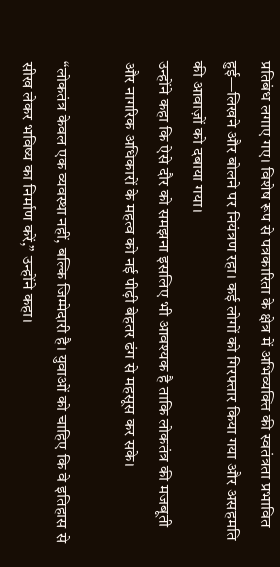प्रतिबंध लगाए गए। विशेष रूप से पत्रकारिता के क्षेत्र में अभिव्यक्ति की स्वतंत्रता प्रभावित हुई—लिखने और बोलने पर नियंत्रण रहा। कई लोगों को गिरफ्तार किया गया और असहमति की आवाज़ों को दबाया गया।
उन्होंने कहा कि ऐसे दौर को समझना इसलिए भी आवश्यक है ताकि लोकतंत्र की मजबूती और नागरिक अधिकारों के महत्व को नई पीढ़ी बेहतर ढंग से महसूस कर सके।

“लोकतंत्र केवल एक व्यवस्था नहीं, बल्कि जिम्मेदारी है। युवाओं को चाहिए कि वे इतिहास से सीख लेकर भविष्य का निर्माण करें,” उन्होंने कहा।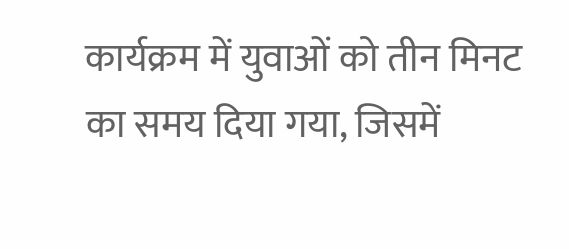कार्यक्रम में युवाओं को तीन मिनट का समय दिया गया, जिसमें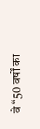वे “50 वर्षों का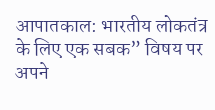आपातकाल: भारतीय लोकतंत्र के लिए एक सबक” विषय पर अपने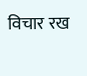विचार रख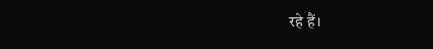रहे हैं।